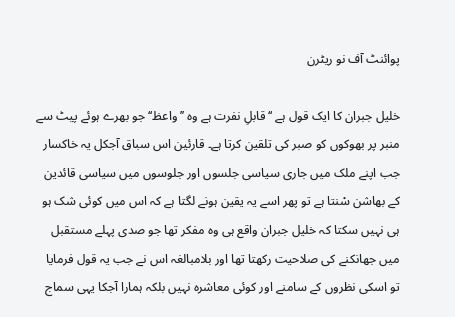پوائنٹ آف نو ریٹرن

خلیل جبران کا ایک قول ہے ‘‘ قابلِ نفرت ہے وہ ’’واعظ‘‘ جو بھرے ہوئے پیٹ سے منبر پر بھوکوں کو صبر کی تلقین کرتا ہے۔ قارئین اس سباق آجکل یہ خاکسار جب اپنے ملک میں جاری سیاسی جلسوں اور جلوسوں میں سیاسی قائدین کے بھاشن سْنتا ہے تو پھر اسے یہ یقین ہونے لگتا ہے کہ اس میں کوئی شک ہو ہی نہیں سکتا کہ خلیل جبران واقع ہی وہ مفکر تھا جو صدی پہلے مستقبل میں جھانکنے کی صلاحیت رکھتا تھا اور بلامبالغہ اس نے جب یہ قول فرمایا تو اسکی نظروں کے سامنے اور کوئی معاشرہ نہیں بلکہ ہمارا آجکا یہی سماج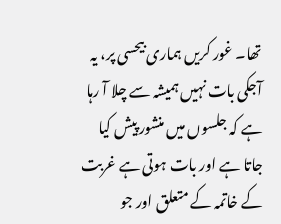تھا۔ غور کریں ہماری بیحسی پر، یہ آجکی بات نہیں ہمیشہ سے چلا آ رہا ہے کہ جلسوں میں منشور پیش کیا جاتا ہے اور بات ہوتی ہے غربت کے خاتمہ کے متعلق اور جو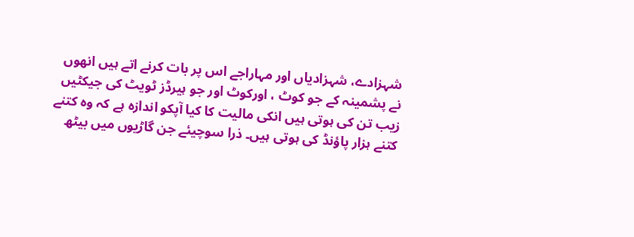شہزادے، شہزادیاں اور مہاراجے اس پر بات کرنے اتے ہیں انھوں نے پشمینہ کے جو کوٹ ، اورکوٹ اور جو ہیرڈز ٹویٹ کی جیکٹیں زیب تن کی ہوتی ہیں انکی مالیت کا کیا آپکو اندازہ ہے کہ وہ کتنے کتنے ہزار پاؤنڈ کی ہوتی ہیں۔ ذرا سوچیئے جن گاڑیوں میں بیٹھ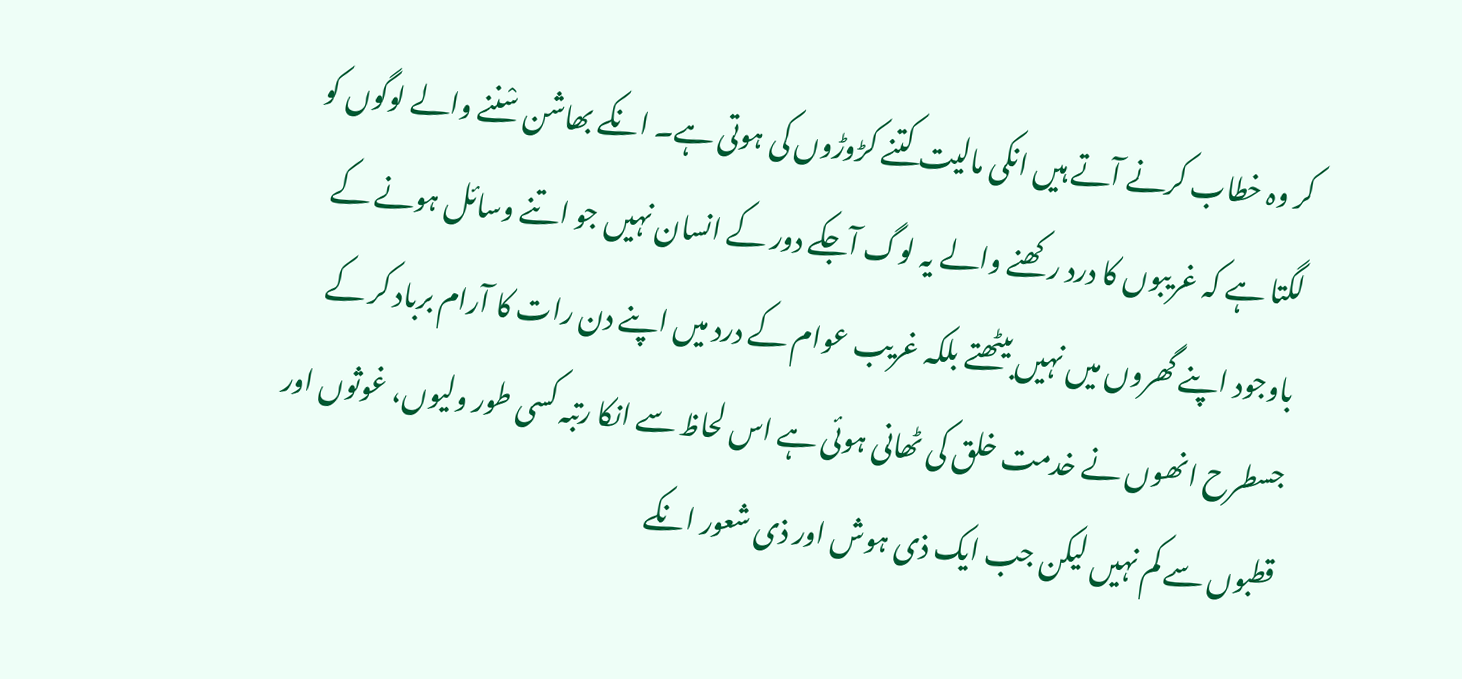کر وہ خطاب کرنے آتے ہیں انکی مالیت کتنے کڑوڑوں کی ہوتی ہے۔ انکے بھاشن سْننے والے لوگوں کو لگتا ہے کہ غریبوں کا درد رکھنے والے یہ لوگ آجکے دور کے انسان نہیں جو اتنے وسائل ہونے کے باوجود اپنے گھروں میں نہیں بیٹھتے بلکہ غریب عوام کے درد میں اپنے دن رات کا آرام برباد کر کے جسطرح انھوں نے خدمت خلق کی ٹھانی ہوئی ہے اس لحاظ سے انکا رتبہ کسی طور ولیوں، غوثوں اور قطبوں سے کم نہیں لیکن جب ایک ذی ہوش اور ذی شعور انکے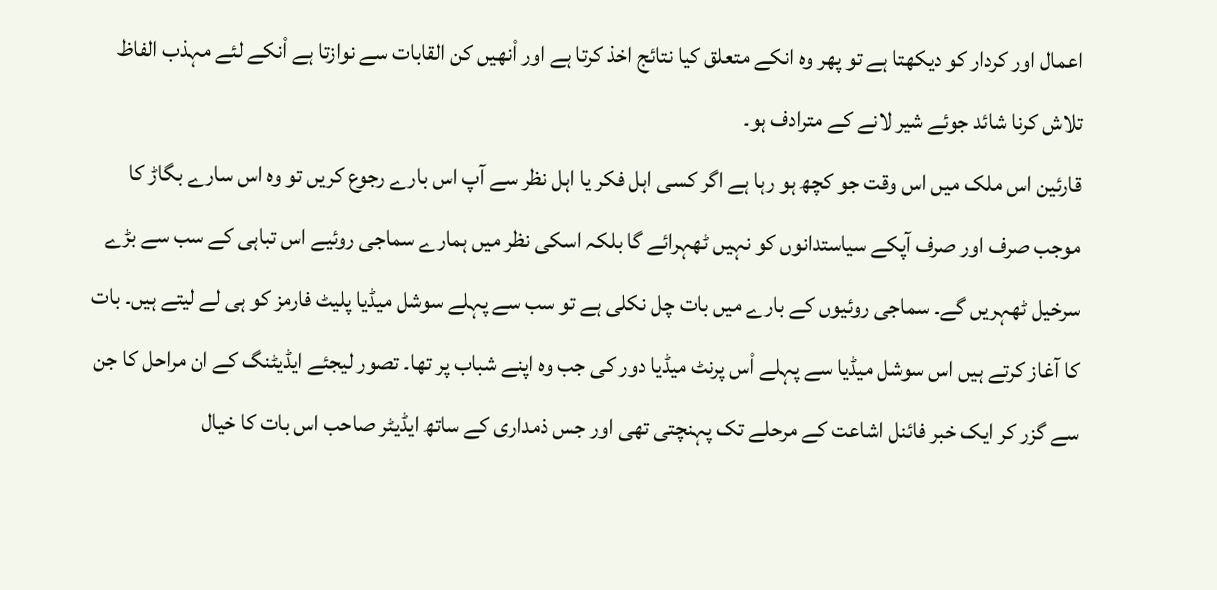اعمال اور کردار کو دیکھتا ہے تو پھر وہ انکے متعلق کیا نتائج اخذ کرتا ہے اور اْنھیں کن القابات سے نوازتا ہے اْنکے لئے مہذب الفاظ تلاش کرنا شائد جوئے شیر لانے کے مترادف ہو۔
قارئین اس ملک میں اس وقت جو کچھ ہو رہا ہے اگر کسی اہل فکر یا اہل نظر سے آپ اس بارے رجوع کریں تو وہ اس سارے بگاڑ کا موجب صرف اور صرف آپکے سیاستدانوں کو نہیں ٹھہرائے گا بلکہ اسکی نظر میں ہمارے سماجی روئیے اس تباہی کے سب سے بڑے سرخیل ٹھہریں گے۔ سماجی روئیوں کے بارے میں بات چل نکلی ہے تو سب سے پہلے سوشل میڈیا پلیٹ فارمز کو ہی لے لیتے ہیں۔ بات کا آغاز کرتے ہیں اس سوشل میڈیا سے پہلے اْس پرنٹ میڈیا دور کی جب وہ اپنے شباب پر تھا۔ تصور لیجئے ایڈیٹنگ کے ان مراحل کا جن سے گزر کر ایک خبر فائنل اشاعت کے مرحلے تک پہنچتی تھی اور جس ذمداری کے ساتھ ایڈیٹر صاحب اس بات کا خیال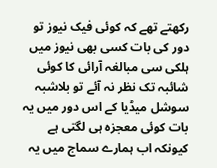رکھتے تھے کہ کوئی فیک نیوز تو دور کی بات کسی بھی نیوز میں ہلکی سی مبالغہ آرائی کا کوئی شائبہ تک نظر نہ آئے تو بلاشبہ سوشل میڈیا کے اس دور میں یہ بات کوئی معجزہ ہی لگتی ہے کیونکہ اب ہمارے سماج میں یہ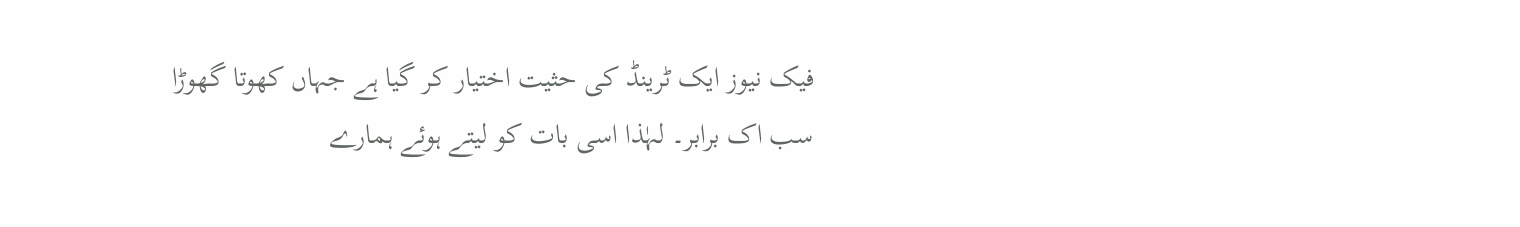فیک نیوز ایک ٹرینڈ کی حثیت اختیار کر گیا ہے جہاں کھوتا گھوڑا سب اک برابر۔ لہٰذا اسی بات کو لیتے ہوئے ہمارے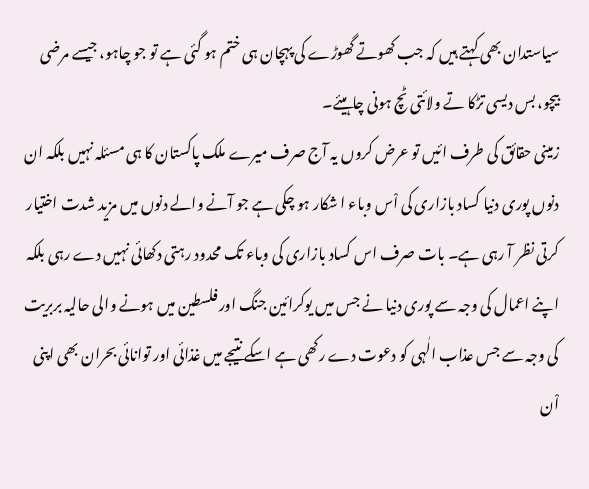سیاستدان بھی کہتے ہیں کہ جب کھوتے گھوڑے کی پہچان ہی ختم ہو گئی ہے تو جو چاہو، جیسے مرضی بیچو، بس دیسی تڑکا تے ولائتی ٹچ ہونی چاہیئے۔
زمینی حقائق کی طرف ائیں تو عرض کروں یہ آج صرف میرے ملک پاکستان کا ہی مسئلہ نہیں بلکہ ان دنوں پوری دنیا کساد بازاری کی اْس وباء ا شکار ہو چکی ہے جو آنے والے دنوں میں مزید شدت اختیار کرتی نظر آ رہی ہے۔ بات صرف اس کساد بازاری کی وباء تک محدود رہتی دکھائی نہیں دے رہی بلکہ اپنے اعمال کی وجہ سے پوری دنیا نے جس میں یوکرائین جنگ اور فلسطین میں ہونے والی حالیہ بربریت کی وجہ سے جس عذاب الٰہی کو دعوت دے رکھی ہے اسکے نتیجے میں غذائی اور توانائی بحران بھی اپنی اْن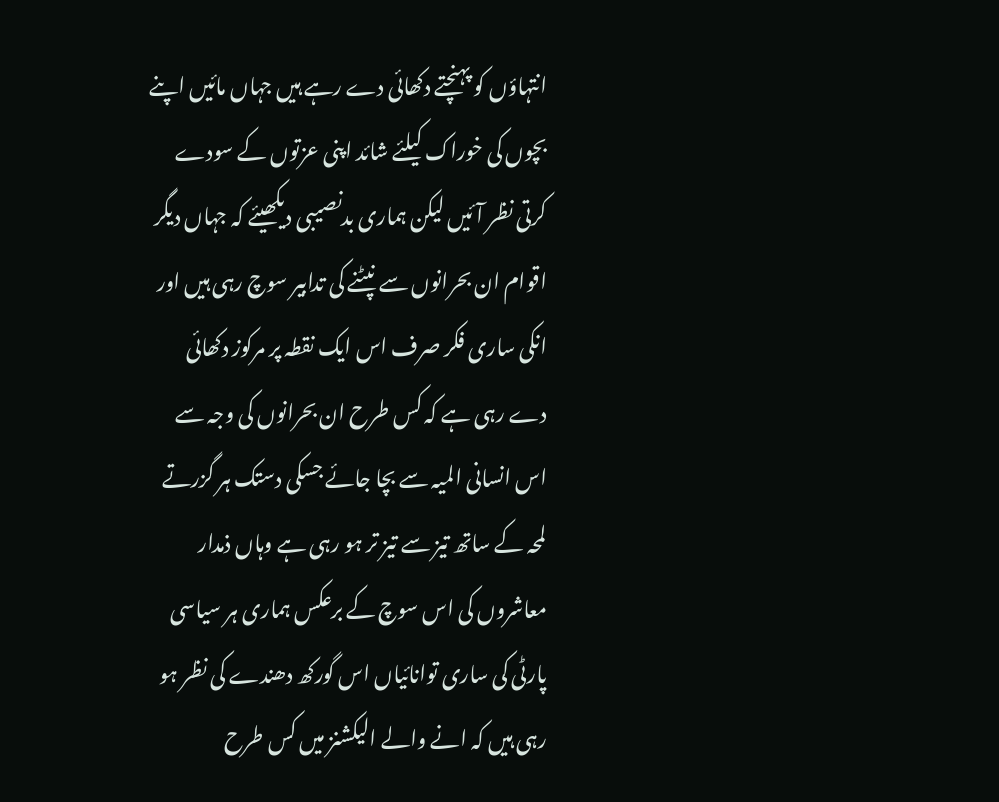انتہاؤں کو پہنچتے دکھائی دے رہے ہیں جہاں مائیں اپنے بچوں کی خوراک کیلئے شائد اپنی عزتوں کے سودے کرتی نظر آئیں لیکن ہماری بدنصیبی دیکھیئے کہ جہاں دیگر اقوام ان بحرانوں سے نپٹنے کی تدابیر سوچ رہی ہیں اور انکی ساری فکر صرف اس ایک نقطہ پر مرکوز دکھائی دے رہی ہے کہ کس طرح ان بحرانوں کی وجہ سے اس انسانی المیہ سے بچا جائے جسکی دستک ہر گزرتے لمحہ کے ساتھ تیز سے تیز تر ہو رہی ہے وہاں ذمدار معاشروں کی اس سوچ کے برعکس ہماری ہر سیاسی پارٹی کی ساری توانائیاں اس گورکھ دھندے کی نظر ہو رہی ہیں کہ انے والے الیکشنز میں کس طرح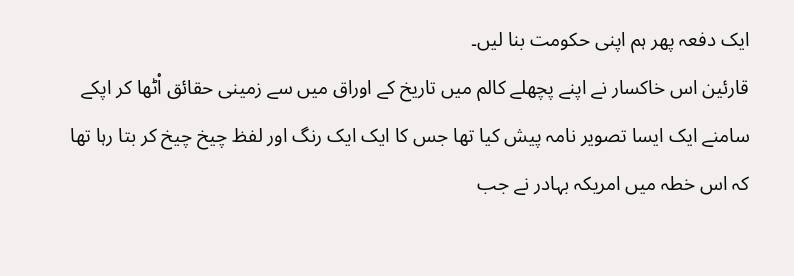ایک دفعہ پھر ہم اپنی حکومت بنا لیں۔
قارئین اس خاکسار نے اپنے پچھلے کالم میں تاریخ کے اوراق میں سے زمینی حقائق اْٹھا کر اپکے سامنے ایک ایسا تصویر نامہ پیش کیا تھا جس کا ایک ایک رنگ اور لفظ چیخ چیخ کر بتا رہا تھا کہ اس خطہ میں امریکہ بہادر نے جب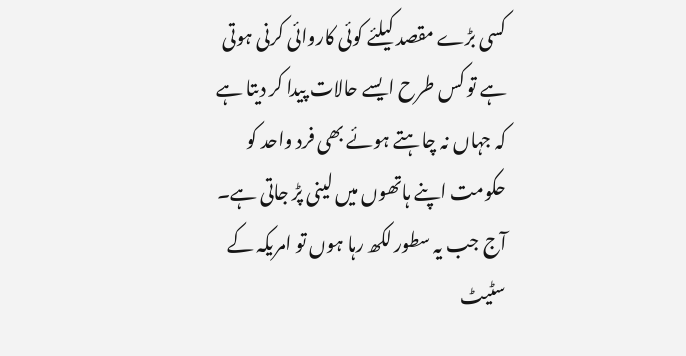کسی بڑے مقصد کیلئے کوئی کاروائی کرنی ہوتی ہے تو کس طرح ایسے حالات پیدا کر دیتا ہے کہ جہاں نہ چاہتے ہوئے بھی فرد واحد کو حکومت اپنے ہاتھوں میں لینی پڑ جاتی ہے۔ آج جب یہ سطور لکھ رہا ہوں تو امریکہ کے سٹیٹ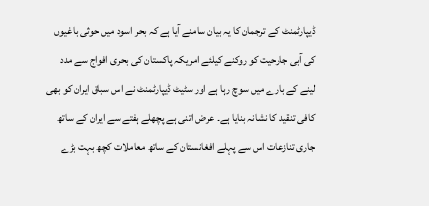ڈیپارٹمنٹ کے ترجمان کا یہ بیان سامنے آیا ہے کہ بحر اسود میں حوثی باغیوں کی آبی جارحیت کو روکنے کیلئے امریکہ پاکستان کی بحری افواج سے مدد لینے کے بارے میں سوچ رہا ہے اور سٹیٹ ڈیپارٹمنٹ نے اس سباق ایران کو بھی کافی تنقید کا نشانہ بنایا ہے۔ عرض اتنی ہے پچھلے ہفتے سے ایران کے ساتھ جاری تنازعات اس سے پہلے افغانستان کے ساتھ معاملات کچھ بہت بڑے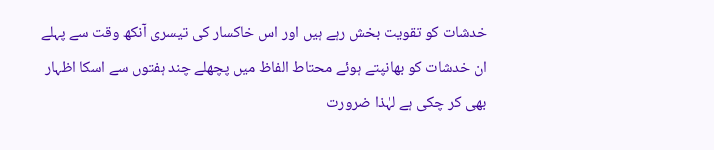خدشات کو تقویت بخش رہے ہیں اور اس خاکسار کی تیسری آنکھ وقت سے پہلے ان خدشات کو بھانپتے ہوئے محتاط الفاظ میں پچھلے چند ہفتوں سے اسکا اظہار بھی کر چکی ہے لہٰذا ضرورت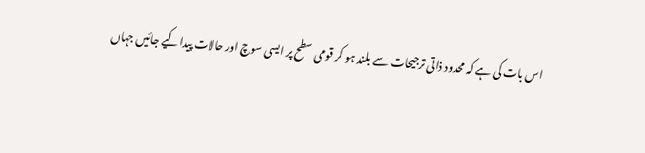اس بات کی ہے کہ محدود ذاتی ترجیحات سے بلند ہو کر قومی سطح پر ایسی سوچ اور حالات پیدا کیے جائیں جہاں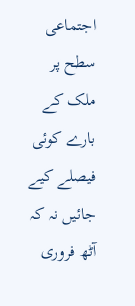اجتماعی سطح پر ملک کے بارے کوئی فیصلے کیے جائیں نہ کہ آٹھ فروری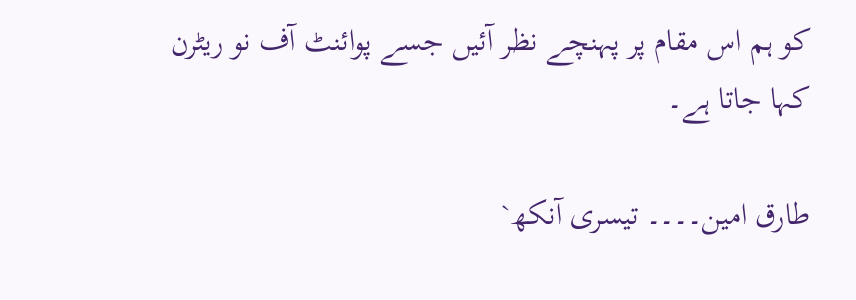کو ہم اس مقام پر پہنچے نظر آئیں جسے پوائنٹ آف نو ریٹرن کہا جاتا ہے۔

طارق امین۔۔۔۔ تیسری آنکھ`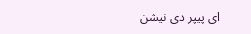ای پیپر دی نیشن